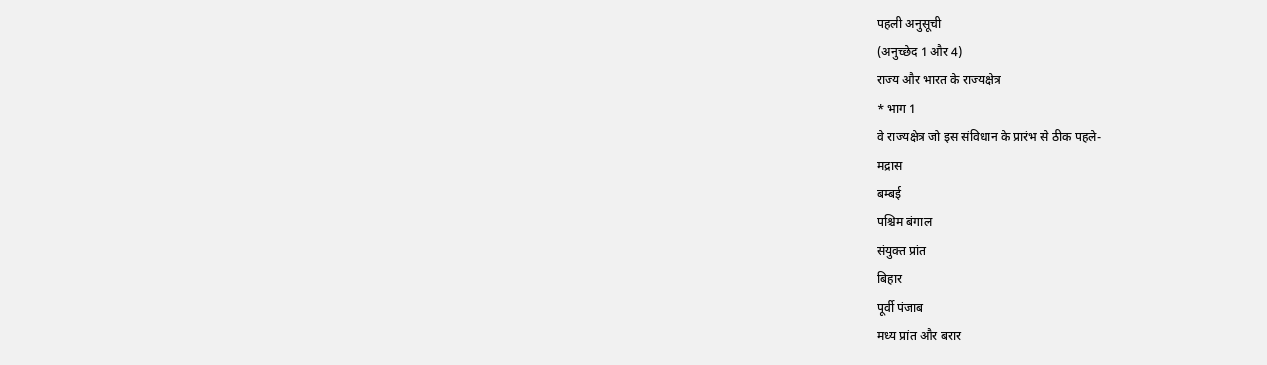पहली अनुसूची
(अनुच्छेद 1 और 4)
राज्य और भारत के राज्यक्षेत्र
* भाग 1
वे राज्यक्षेत्र जो इस संविधान के प्रारंभ से ठीक पहले-
मद्रास
बम्बई
पश्चिम बंगाल
संयुक्त प्रांत
बिहार
पूर्वी पंजाब
मध्य प्रांत और बरार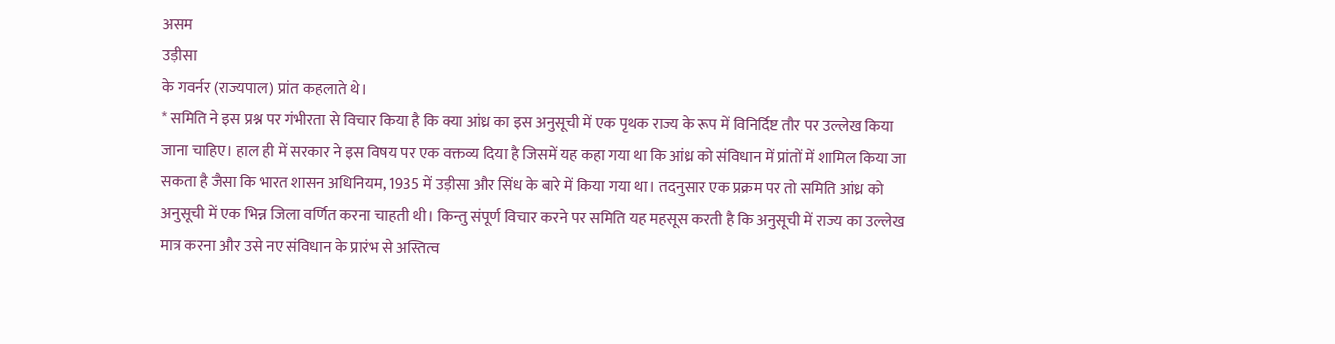असम
उड़ीसा
के गवर्नर (राज्यपाल) प्रांत कहलाते थे।
* समिति ने इस प्रश्न पर गंभीरता से विचार किया है कि क्या आंध्र का इस अनुसूची में एक पृथक राज्य के रूप में विनिर्दिष्ट तौर पर उल्लेख किया जाना चाहिए। हाल ही में सरकार ने इस विषय पर एक वक्तव्य दिया है जिसमें यह कहा गया था कि आंध्र को संविधान में प्रांतों में शामिल किया जा सकता है जैसा कि भारत शासन अधिनियम, 1935 में उड़ीसा और सिंध के बारे में किया गया था। तदनुसार एक प्रक्रम पर तो समिति आंध्र को अनुसूची में एक भिन्न जिला वर्णित करना चाहती थी। किन्तु संपूर्ण विचार करने पर समिति यह महसूस करती है कि अनुसूची में राज्य का उल्लेख मात्र करना और उसे नए संविधान के प्रारंभ से अस्तित्व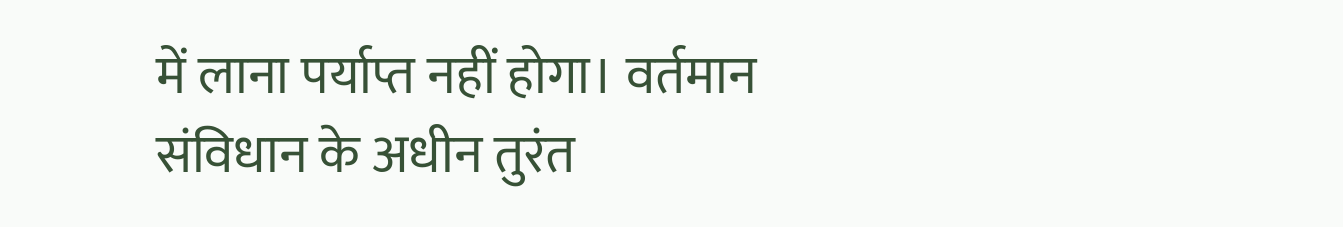में लाना पर्याप्त नहीं होगा। वर्तमान संविधान के अधीन तुरंत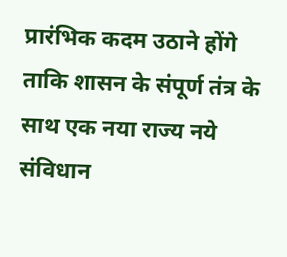प्रारंभिक कदम उठाने होंगे ताकि शासन के संपूर्ण तंत्र के साथ एक नया राज्य नये संविधान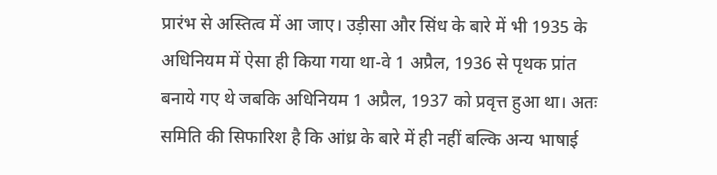प्रारंभ से अस्तित्व में आ जाए। उड़ीसा और सिंध के बारे में भी 1935 के अधिनियम में ऐसा ही किया गया था-वे 1 अप्रैल, 1936 से पृथक प्रांत बनाये गए थे जबकि अधिनियम 1 अप्रैल, 1937 को प्रवृत्त हुआ था। अतः समिति की सिफारिश है कि आंध्र के बारे में ही नहीं बल्कि अन्य भाषाई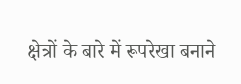क्षेत्रों के बारे में रूपरेखा बनाने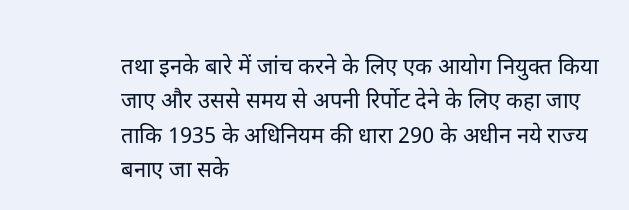तथा इनके बारे में जांच करने के लिए एक आयोग नियुक्त किया जाए और उससे समय से अपनी रिर्पोट देने के लिए कहा जाए ताकि 1935 के अधिनियम की धारा 290 के अधीन नये राज्य बनाए जा सके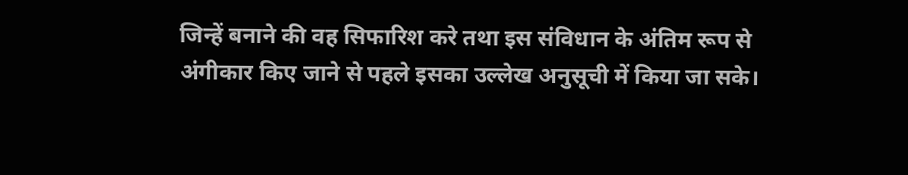जिन्हें बनाने की वह सिफारिश करे तथा इस संविधान के अंतिम रूप से अंगीकार किए जाने से पहले इसका उल्लेख अनुसूची में किया जा सके।